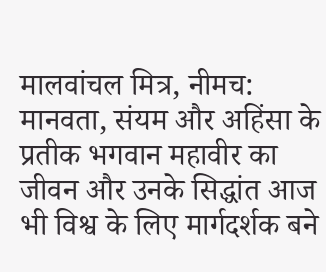मालवांचल मित्र, नीमच: मानवता, संयम और अहिंसा के प्रतीक भगवान महावीर का जीवन और उनके सिद्धांत आज भी विश्व के लिए मार्गदर्शक बने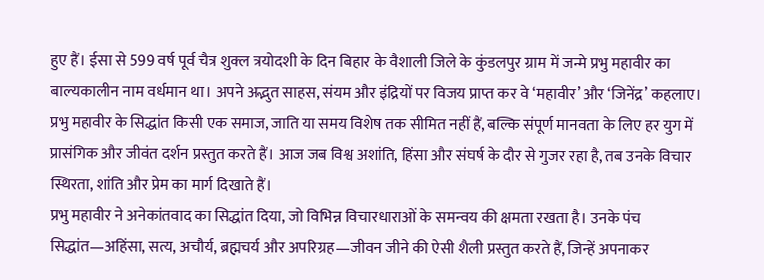हुए हैं। ईसा से 599 वर्ष पूर्व चैत्र शुक्ल त्रयोदशी के दिन बिहार के वैशाली जिले के कुंडलपुर ग्राम में जन्मे प्रभु महावीर का बाल्यकालीन नाम वर्धमान था। अपने अद्भुत साहस, संयम और इंद्रियों पर विजय प्राप्त कर वे ‘महावीर’ और ‘जिनेंद्र’ कहलाए।
प्रभु महावीर के सिद्धांत किसी एक समाज, जाति या समय विशेष तक सीमित नहीं हैं, बल्कि संपूर्ण मानवता के लिए हर युग में प्रासंगिक और जीवंत दर्शन प्रस्तुत करते हैं। आज जब विश्व अशांति, हिंसा और संघर्ष के दौर से गुजर रहा है, तब उनके विचार स्थिरता, शांति और प्रेम का मार्ग दिखाते हैं।
प्रभु महावीर ने अनेकांतवाद का सिद्धांत दिया, जो विभिन्न विचारधाराओं के समन्वय की क्षमता रखता है। उनके पंच सिद्धांत—अहिंसा, सत्य, अचौर्य, ब्रह्मचर्य और अपरिग्रह—जीवन जीने की ऐसी शैली प्रस्तुत करते हैं, जिन्हें अपनाकर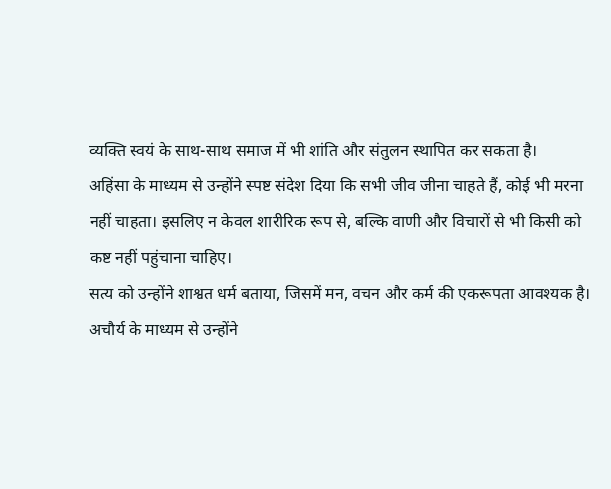व्यक्ति स्वयं के साथ-साथ समाज में भी शांति और संतुलन स्थापित कर सकता है।
अहिंसा के माध्यम से उन्होंने स्पष्ट संदेश दिया कि सभी जीव जीना चाहते हैं, कोई भी मरना नहीं चाहता। इसलिए न केवल शारीरिक रूप से, बल्कि वाणी और विचारों से भी किसी को कष्ट नहीं पहुंचाना चाहिए।
सत्य को उन्होंने शाश्वत धर्म बताया, जिसमें मन, वचन और कर्म की एकरूपता आवश्यक है।
अचौर्य के माध्यम से उन्होंने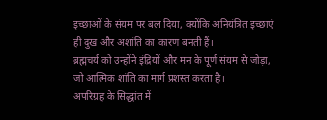इच्छाओं के संयम पर बल दिया, क्योंकि अनियंत्रित इच्छाएं ही दुख और अशांति का कारण बनती हैं।
ब्रह्मचर्य को उन्होंने इंद्रियों और मन के पूर्ण संयम से जोड़ा, जो आत्मिक शांति का मार्ग प्रशस्त करता है।
अपरिग्रह के सिद्धांत में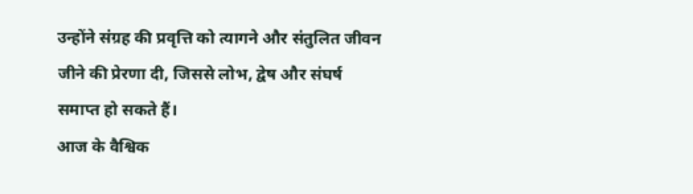उन्होंने संग्रह की प्रवृत्ति को त्यागने और संतुलित जीवन जीने की प्रेरणा दी, जिससे लोभ, द्वेष और संघर्ष समाप्त हो सकते हैं।
आज के वैश्विक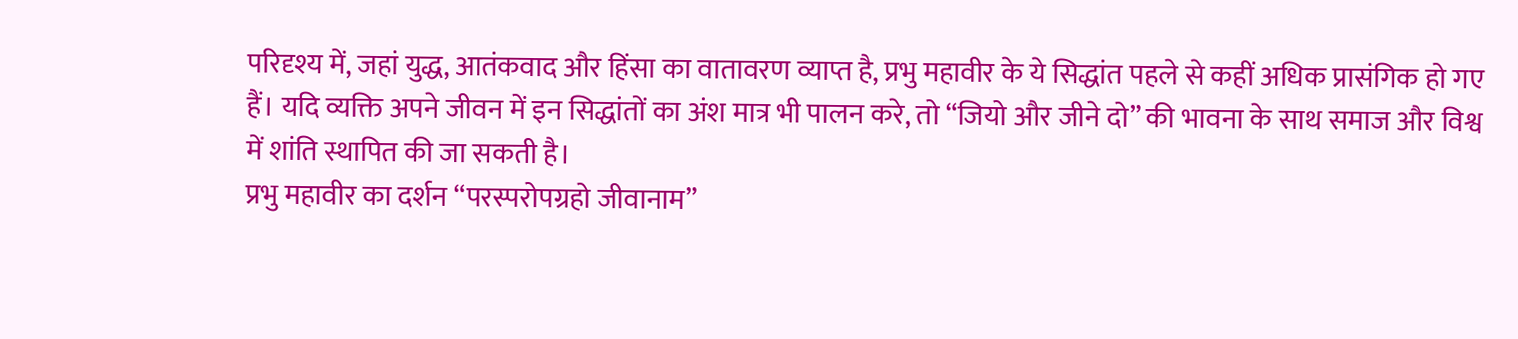परिदृश्य में, जहां युद्ध, आतंकवाद और हिंसा का वातावरण व्याप्त है, प्रभु महावीर के ये सिद्धांत पहले से कहीं अधिक प्रासंगिक हो गए हैं। यदि व्यक्ति अपने जीवन में इन सिद्धांतों का अंश मात्र भी पालन करे, तो “जियो और जीने दो” की भावना के साथ समाज और विश्व में शांति स्थापित की जा सकती है।
प्रभु महावीर का दर्शन “परस्परोपग्रहो जीवानाम”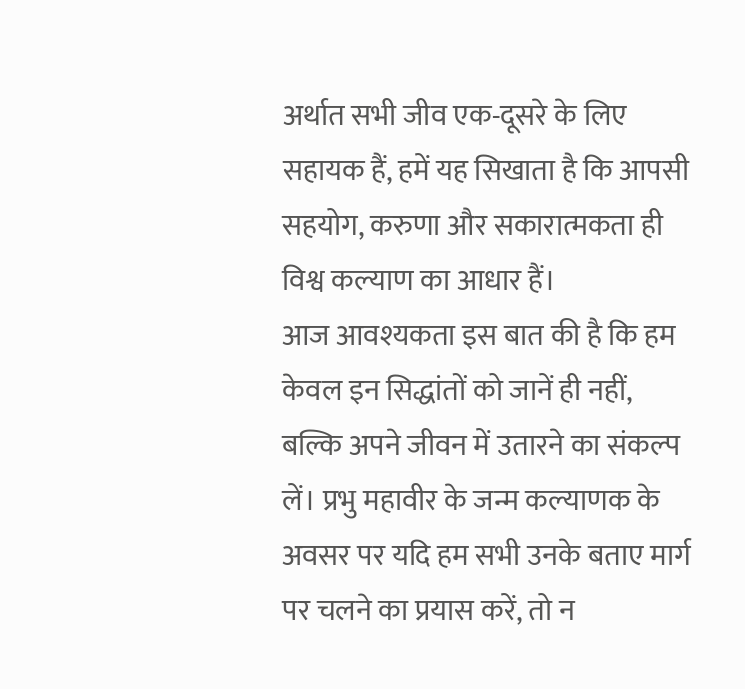अर्थात सभी जीव एक-दूसरे के लिए सहायक हैं, हमें यह सिखाता है कि आपसी सहयोग, करुणा और सकारात्मकता ही विश्व कल्याण का आधार हैं।
आज आवश्यकता इस बात की है कि हम केवल इन सिद्धांतों को जानें ही नहीं, बल्कि अपने जीवन में उतारने का संकल्प लें। प्रभु महावीर के जन्म कल्याणक के अवसर पर यदि हम सभी उनके बताए मार्ग पर चलने का प्रयास करें, तो न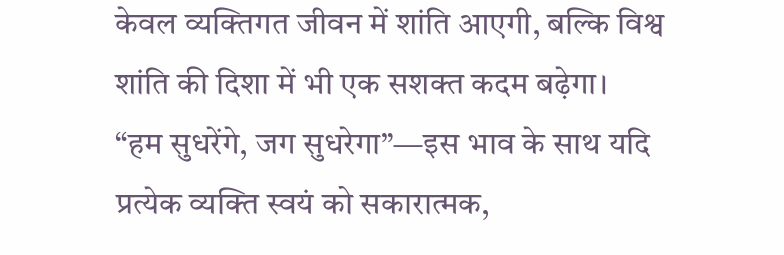केवल व्यक्तिगत जीवन में शांति आएगी, बल्कि विश्व शांति की दिशा में भी एक सशक्त कदम बढ़ेगा।
“हम सुधरेंगे, जग सुधरेगा”—इस भाव के साथ यदि प्रत्येक व्यक्ति स्वयं को सकारात्मक,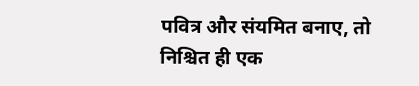पवित्र और संयमित बनाए, तो निश्चित ही एक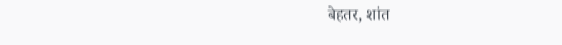बेहतर, शांत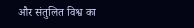और संतुलित विश्व का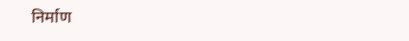निर्माण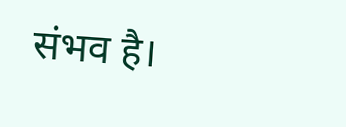संभव है।